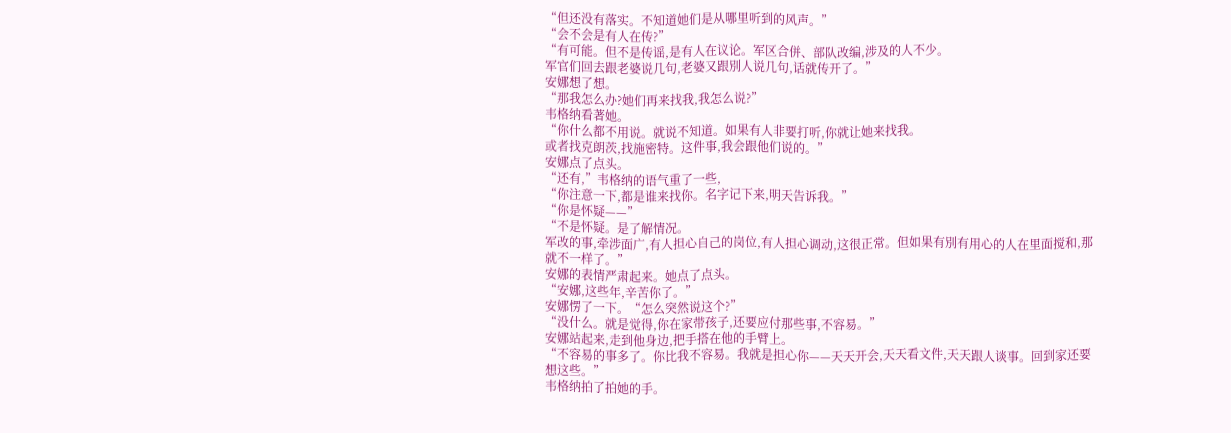“但还没有落实。不知道她们是从哪里听到的风声。”
“会不会是有人在传?”
“有可能。但不是传谣,是有人在议论。军区合併、部队改编,涉及的人不少。
军官们回去跟老婆说几句,老婆又跟別人说几句,话就传开了。”
安娜想了想。
“那我怎么办?她们再来找我,我怎么说?”
韦格纳看著她。
“你什么都不用说。就说不知道。如果有人非要打听,你就让她来找我。
或者找克朗茨,找施密特。这件事,我会跟他们说的。”
安娜点了点头。
“还有,”韦格纳的语气重了一些,
“你注意一下,都是谁来找你。名字记下来,明天告诉我。”
“你是怀疑——”
“不是怀疑。是了解情况。
军改的事,牵涉面广,有人担心自己的岗位,有人担心调动,这很正常。但如果有別有用心的人在里面搅和,那就不一样了。”
安娜的表情严肃起来。她点了点头。
“安娜,这些年,辛苦你了。”
安娜愣了一下。“怎么突然说这个?”
“没什么。就是觉得,你在家带孩子,还要应付那些事,不容易。”
安娜站起来,走到他身边,把手搭在他的手臂上。
“不容易的事多了。你比我不容易。我就是担心你——天天开会,天天看文件,天天跟人谈事。回到家还要想这些。”
韦格纳拍了拍她的手。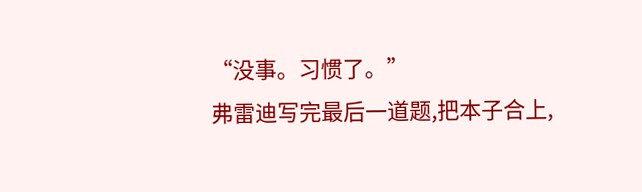“没事。习惯了。”
弗雷迪写完最后一道题,把本子合上,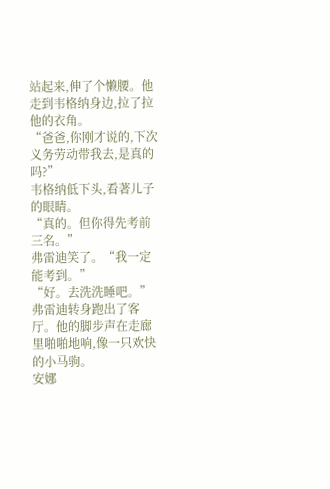站起来,伸了个懒腰。他走到韦格纳身边,拉了拉他的衣角。
“爸爸,你刚才说的,下次义务劳动带我去,是真的吗?”
韦格纳低下头,看著儿子的眼睛。
“真的。但你得先考前三名。”
弗雷迪笑了。“我一定能考到。”
“好。去洗洗睡吧。”
弗雷迪转身跑出了客厅。他的脚步声在走廊里啪啪地响,像一只欢快的小马驹。
安娜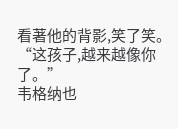看著他的背影,笑了笑。
“这孩子,越来越像你了。”
韦格纳也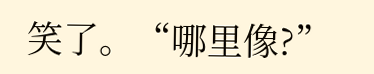笑了。“哪里像?”